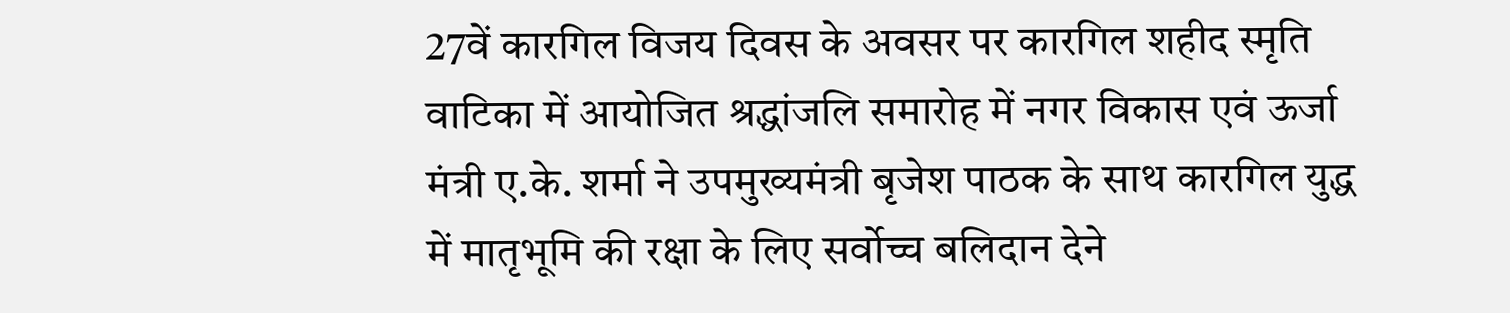27वें कारगिल विजय दिवस के अवसर पर कारगिल शहीद स्मृति वाटिका में आयोजित श्रद्धांजलि समारोह में नगर विकास एवं ऊर्जा मंत्री ए.के. शर्मा ने उपमुख्यमंत्री बृजेश पाठक के साथ कारगिल युद्ध में मातृभूमि की रक्षा के लिए सर्वोच्च बलिदान देने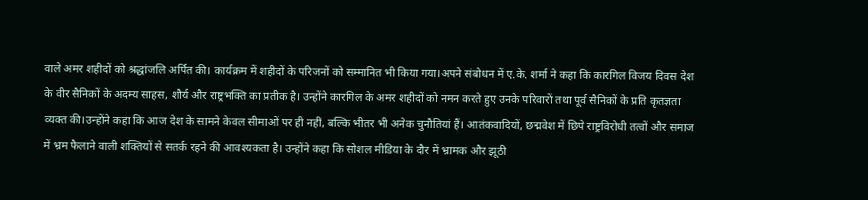वाले अमर शहीदों को श्रद्धांजलि अर्पित की। कार्यक्रम में शहीदों के परिजनों को सम्मानित भी किया गया।अपने संबोधन में ए.के. शर्मा ने कहा कि कारगिल विजय दिवस देश के वीर सैनिकों के अदम्य साहस, शौर्य और राष्ट्रभक्ति का प्रतीक है। उन्होंने कारगिल के अमर शहीदों को नमन करते हुए उनके परिवारों तथा पूर्व सैनिकों के प्रति कृतज्ञता व्यक्त की।उन्होंने कहा कि आज देश के सामने केवल सीमाओं पर ही नहीं, बल्कि भीतर भी अनेक चुनौतियां हैं। आतंकवादियों, छद्मवेश में छिपे राष्ट्रविरोधी तत्वों और समाज में भ्रम फैलाने वाली शक्तियों से सतर्क रहने की आवश्यकता है। उन्होंने कहा कि सोशल मीडिया के दौर में भ्रामक और झूठी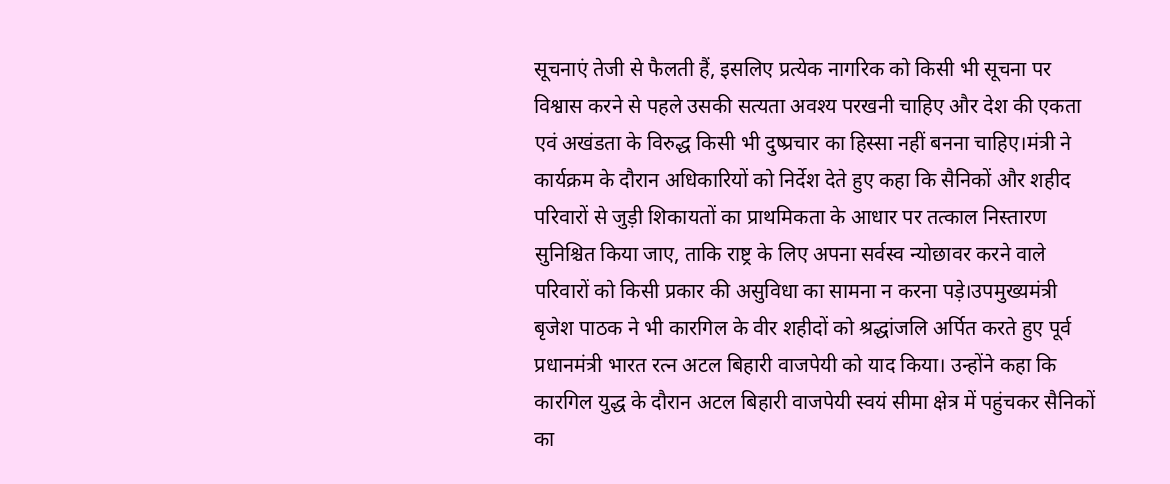सूचनाएं तेजी से फैलती हैं, इसलिए प्रत्येक नागरिक को किसी भी सूचना पर विश्वास करने से पहले उसकी सत्यता अवश्य परखनी चाहिए और देश की एकता एवं अखंडता के विरुद्ध किसी भी दुष्प्रचार का हिस्सा नहीं बनना चाहिए।मंत्री ने कार्यक्रम के दौरान अधिकारियों को निर्देश देते हुए कहा कि सैनिकों और शहीद परिवारों से जुड़ी शिकायतों का प्राथमिकता के आधार पर तत्काल निस्तारण सुनिश्चित किया जाए, ताकि राष्ट्र के लिए अपना सर्वस्व न्योछावर करने वाले परिवारों को किसी प्रकार की असुविधा का सामना न करना पड़े।उपमुख्यमंत्री बृजेश पाठक ने भी कारगिल के वीर शहीदों को श्रद्धांजलि अर्पित करते हुए पूर्व प्रधानमंत्री भारत रत्न अटल बिहारी वाजपेयी को याद किया। उन्होंने कहा कि कारगिल युद्ध के दौरान अटल बिहारी वाजपेयी स्वयं सीमा क्षेत्र में पहुंचकर सैनिकों का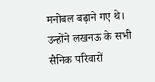मनोबल बढ़ाने गए थे। उन्होंने लखनऊ के सभी सैनिक परिवारों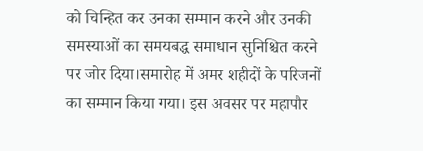को चिन्हित कर उनका सम्मान करने और उनकी समस्याओं का समयबद्ध समाधान सुनिश्चित करने पर जोर दिया।समारोह में अमर शहीदों के परिजनों का सम्मान किया गया। इस अवसर पर महापौर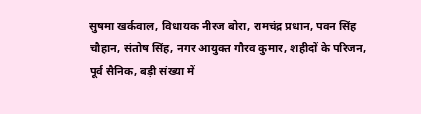सुषमा खर्कवाल, विधायक नीरज बोरा, रामचंद्र प्रधान, पवन सिंह चौहान, संतोष सिंह, नगर आयुक्त गौरव कुमार, शहीदों के परिजन, पूर्व सैनिक, बड़ी संख्या में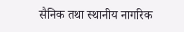सैनिक तथा स्थानीय नागरिक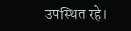उपस्थित रहे।